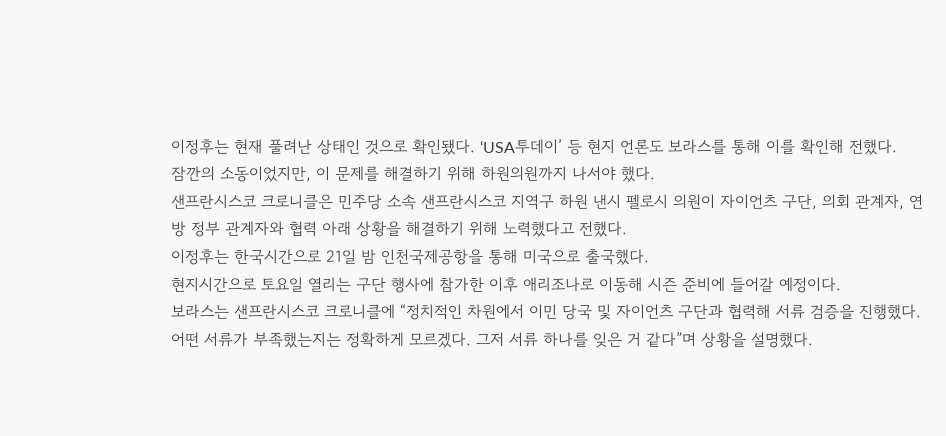이정후는 현재 풀려난 상태인 것으로 확인됐다. ‘USA투데이’ 등 현지 언론도 보라스를 통해 이를 확인해 전했다.
잠깐의 소동이었지만, 이 문제를 해결하기 위해 하원의원까지 나서야 했다.
샌프란시스코 크로니클은 민주당 소속 샌프란시스코 지역구 하원 낸시 펠로시 의원이 자이언츠 구단, 의회 관계자, 연방 정부 관계자와 협력 아래 상황을 해결하기 위해 노력했다고 전했다.
이정후는 한국시간으로 21일 밤 인천국제공항을 통해 미국으로 출국했다.
현지시간으로 토요일 열리는 구단 행사에 참가한 이후 애리조나로 이동해 시즌 준비에 들어갈 예정이다.
보라스는 샌프란시스코 크로니클에 “정치적인 차원에서 이민 당국 및 자이언츠 구단과 협력해 서류 검증을 진행했다. 어떤 서류가 부족했는지는 정확하게 모르겠다. 그저 서류 하나를 잊은 거 같다”며 상황을 설명했다.